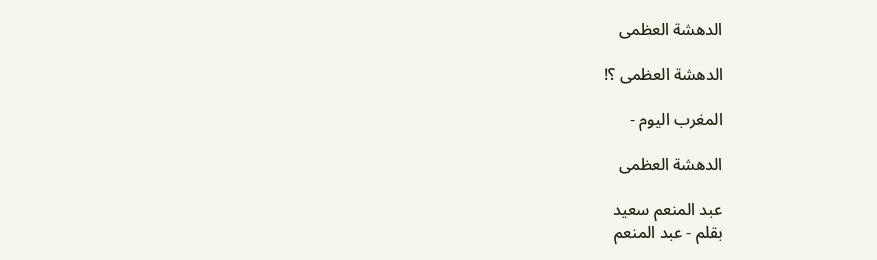الدهشة العظمى

الدهشة العظمى ؟!

المغرب اليوم -

الدهشة العظمى

عبد المنعم سعيد
بقلم - عبد المنعم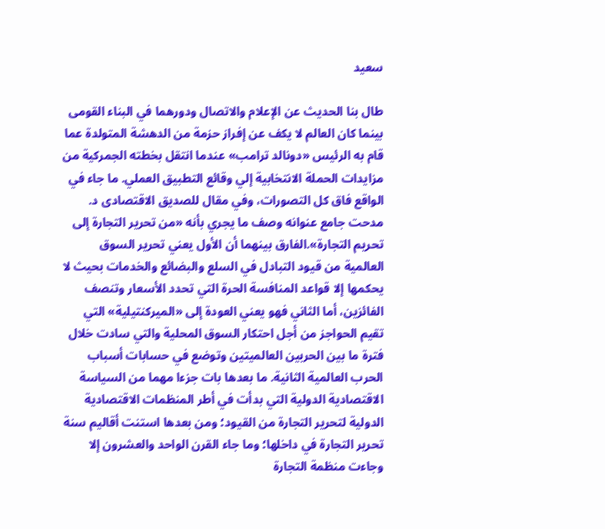سعيد

طال بنا الحديث عن الإعلام والاتصال ودورهما في البناء القومى بينما كان العالم لا يكف عن إفراز حزمة من الدهشة المتولدة عما قام به الرئيس «دونالد ترامب» عندما انتقل بخطته الجمركية من مزايدات الحملة الانتخابية إلي وقائع التطبيق العملي. ما جاء في الواقع فاق كل التصورات، وفي مقال للصديق الاقتصادى د. مدحت جامع عنوانه وصف ما يجري بأنه «من تحرير التجارة إلى تحريم التجارة».الفارق بينهما أن الأول يعني تحرير السوق العالمية من قيود التبادل في السلع والبضائع والخدمات بحيث لا يحكمها إلا قواعد المنافسة الحرة التي تحدد الأسعار وتنصف الفائزين، أما الثاني فهو يعني العودة إلى «الميركنتيلية» التي تقيم الحواجز من أجل احتكار السوق المحلية والتي سادت خلال فترة ما بين الحربين العالميتين وتوضع في حسابات أسباب الحرب العالمية الثانية. ما بعدها بات جزءا مهما من السياسة الاقتصادية الدولية التي بدأت في أطر المنظمات الاقتصادية الدولية لتحرير التجارة من القيود؛ ومن بعدها استنت أقاليم سنة تحرير التجارة في داخلها؛ وما جاء القرن الواحد والعشرون إلا وجاءت منظمة التجارة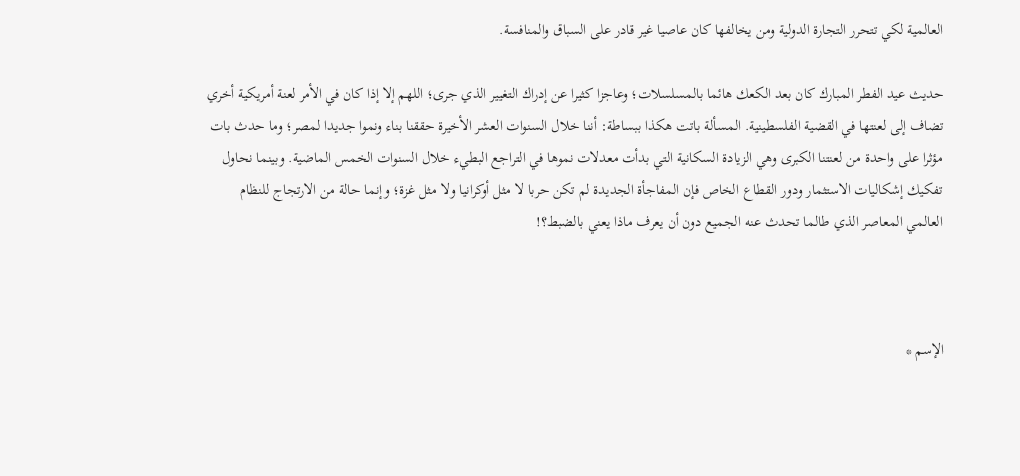العالمية لكي تتحرر التجارة الدولية ومن يخالفها كان عاصيا غير قادر على السباق والمنافسة.

حديث عيد الفطر المبارك كان بعد الكعك هائما بالمسلسلات؛ وعاجزا كثيرا عن إدراك التغيير الذي جرى؛ اللهم إلا إذا كان في الأمر لعنة أمريكية أخري تضاف إلى لعنتها في القضية الفلسطينية. المسألة باتت هكذا ببساطة: أننا خلال السنوات العشر الأخيرة حققنا بناء ونموا جديدا لمصر؛ وما حدث بات مؤثرا على واحدة من لعنتنا الكبرى وهي الزيادة السكانية التي بدأت معدلات نموها في التراجع البطيء خلال السنوات الخمس الماضية. وبينما نحاول تفكيك إشكاليات الاستثمار ودور القطاع الخاص فإن المفاجأة الجديدة لم تكن حربا لا مثل أوكرانيا ولا مثل غزة؛ وإنما حالة من الارتجاج للنظام العالمي المعاصر الذي طالما تحدث عنه الجميع دون أن يعرف ماذا يعني بالضبط؟!



الإسم *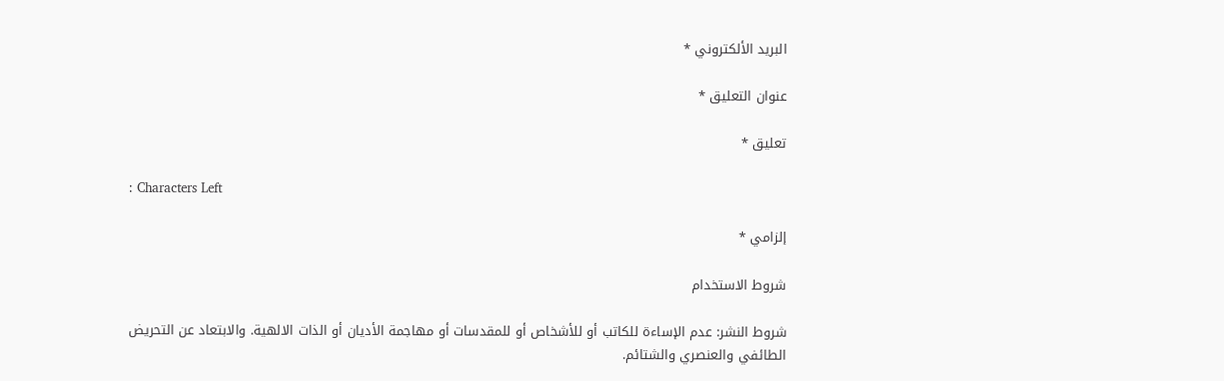البريد الألكتروني *

عنوان التعليق *

تعليق *

: Characters Left

إلزامي *

شروط الاستخدام

شروط النشر: عدم الإساءة للكاتب أو للأشخاص أو للمقدسات أو مهاجمة الأديان أو الذات الالهية. والابتعاد عن التحريض الطائفي والعنصري والشتائم.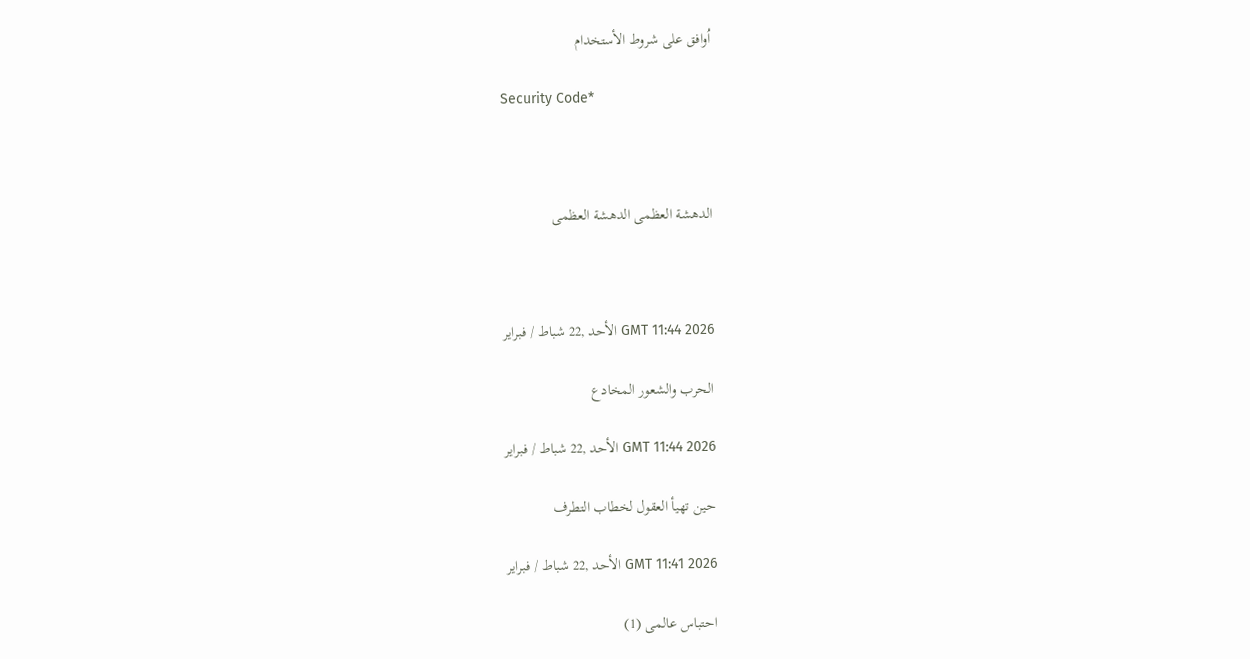اُوافق على شروط الأستخدام

Security Code*



الدهشة العظمى الدهشة العظمى



GMT 11:44 2026 الأحد ,22 شباط / فبراير

الحرب والشعور المخادع

GMT 11:44 2026 الأحد ,22 شباط / فبراير

حين تهيأ العقول لخطاب التطرف

GMT 11:41 2026 الأحد ,22 شباط / فبراير

احتباس عالمى (1)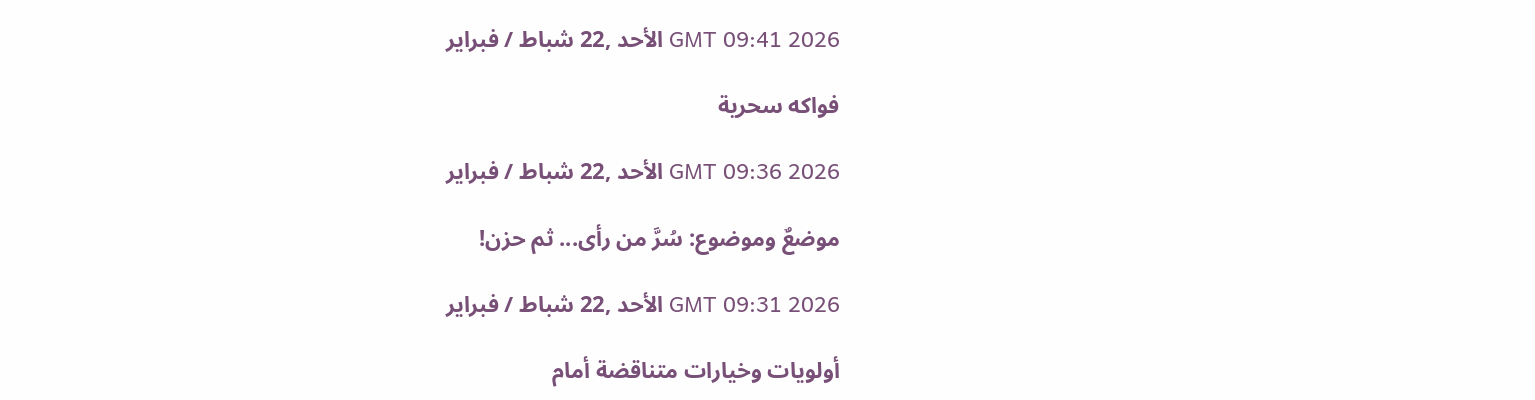GMT 09:41 2026 الأحد ,22 شباط / فبراير

فواكه سحرية

GMT 09:36 2026 الأحد ,22 شباط / فبراير

موضعٌ وموضوع: سُرَّ من رأى... ثم حزن!

GMT 09:31 2026 الأحد ,22 شباط / فبراير

أولويات وخيارات متناقضة أمام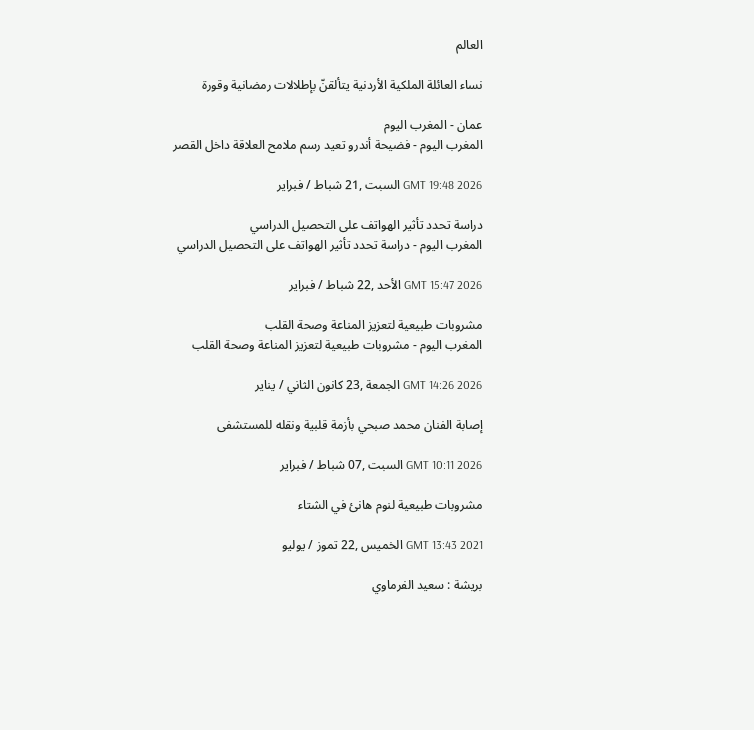العالم

نساء العائلة الملكية الأردنية يتألقنّ بإطلالات رمضانية وقورة

عمان - المغرب اليوم
المغرب اليوم - فضيحة أندرو تعيد رسم ملامح العلاقة داخل القصر

GMT 19:48 2026 السبت ,21 شباط / فبراير

دراسة تحدد تأثير الهواتف على التحصيل الدراسي
المغرب اليوم - دراسة تحدد تأثير الهواتف على التحصيل الدراسي

GMT 15:47 2026 الأحد ,22 شباط / فبراير

مشروبات طبيعية لتعزيز المناعة وصحة القلب
المغرب اليوم - مشروبات طبيعية لتعزيز المناعة وصحة القلب

GMT 14:26 2026 الجمعة ,23 كانون الثاني / يناير

إصابة الفنان محمد صبحي بأزمة قلبية ونقله للمستشفى

GMT 10:11 2026 السبت ,07 شباط / فبراير

مشروبات طبيعية لنوم هانئ في الشتاء

GMT 13:43 2021 الخميس ,22 تموز / يوليو

بريشة : سعيد الفرماوي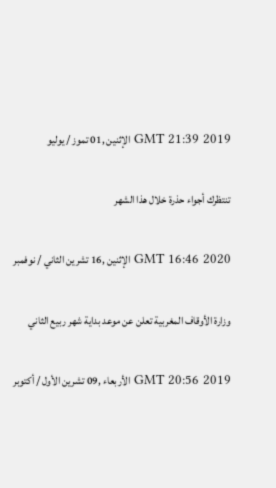GMT 21:39 2019 الإثنين ,01 تموز / يوليو

تنتظرك أجواء حذرة خلال هذا الشهر

GMT 16:46 2020 الإثنين ,16 تشرين الثاني / نوفمبر

وزارة الأوقاف المغربية تعلن عن موعد بداية شهر ربيع الثاني

GMT 20:56 2019 الأربعاء ,09 تشرين الأول / أكتوبر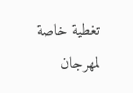تغطية خاصة لمهرجان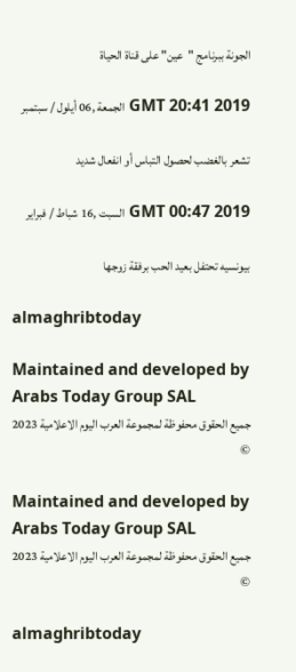الجونة ببرنامج "عين" على قناة الحياة

GMT 20:41 2019 الجمعة ,06 أيلول / سبتمبر

تشعر بالغضب لحصول التباس أو انفعال شديد

GMT 00:47 2019 السبت ,16 شباط / فبراير

بيونسيه تحتفل بعيد الحب برفقة زوجها

almaghribtoday

Maintained and developed by Arabs Today Group SAL
جميع الحقوق محفوظة لمجموعة العرب اليوم الاعلامية 2023 ©

Maintained and developed by Arabs Today Group SAL
جميع الحقوق محفوظة لمجموعة العرب اليوم الاعلامية 2023 ©

almaghribtoday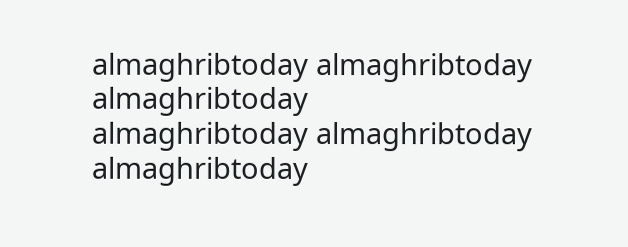almaghribtoday almaghribtoday almaghribtoday
almaghribtoday almaghribtoday almaghribtoday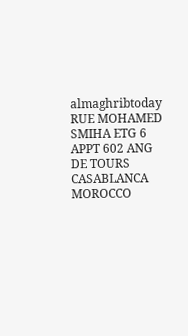almaghribtoday
RUE MOHAMED SMIHA ETG 6 APPT 602 ANG DE TOURS CASABLANCA MOROCCO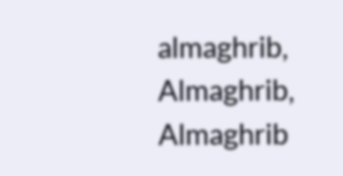almaghrib, Almaghrib, Almaghrib